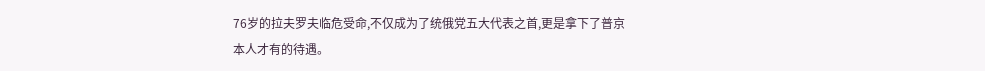76岁的拉夫罗夫临危受命,不仅成为了统俄党五大代表之首,更是拿下了普京本人才有的待遇。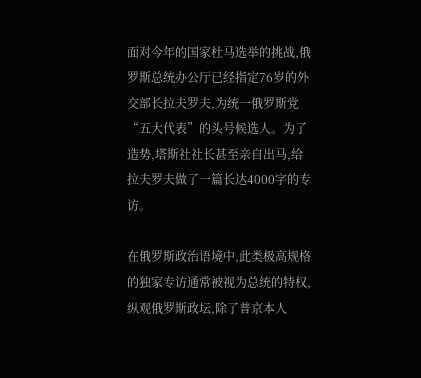面对今年的国家杜马选举的挑战,俄罗斯总统办公厅已经指定76岁的外交部长拉夫罗夫,为统一俄罗斯党“五大代表”的头号候选人。为了造势,塔斯社社长甚至亲自出马,给拉夫罗夫做了一篇长达4000字的专访。

在俄罗斯政治语境中,此类极高规格的独家专访通常被视为总统的特权,纵观俄罗斯政坛,除了普京本人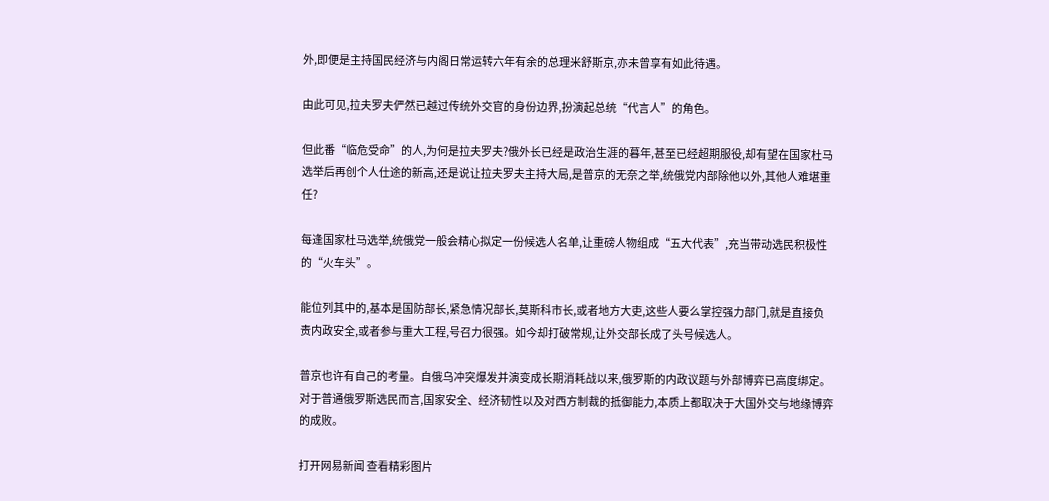外,即便是主持国民经济与内阁日常运转六年有余的总理米舒斯京,亦未曾享有如此待遇。

由此可见,拉夫罗夫俨然已越过传统外交官的身份边界,扮演起总统“代言人”的角色。

但此番“临危受命”的人,为何是拉夫罗夫?俄外长已经是政治生涯的暮年,甚至已经超期服役,却有望在国家杜马选举后再创个人仕途的新高,还是说让拉夫罗夫主持大局,是普京的无奈之举,统俄党内部除他以外,其他人难堪重任?

每逢国家杜马选举,统俄党一般会精心拟定一份候选人名单,让重磅人物组成“五大代表”,充当带动选民积极性的“火车头”。

能位列其中的,基本是国防部长,紧急情况部长,莫斯科市长,或者地方大吏,这些人要么掌控强力部门,就是直接负责内政安全,或者参与重大工程,号召力很强。如今却打破常规,让外交部长成了头号候选人。

普京也许有自己的考量。自俄乌冲突爆发并演变成长期消耗战以来,俄罗斯的内政议题与外部博弈已高度绑定。对于普通俄罗斯选民而言,国家安全、经济韧性以及对西方制裁的抵御能力,本质上都取决于大国外交与地缘博弈的成败。

打开网易新闻 查看精彩图片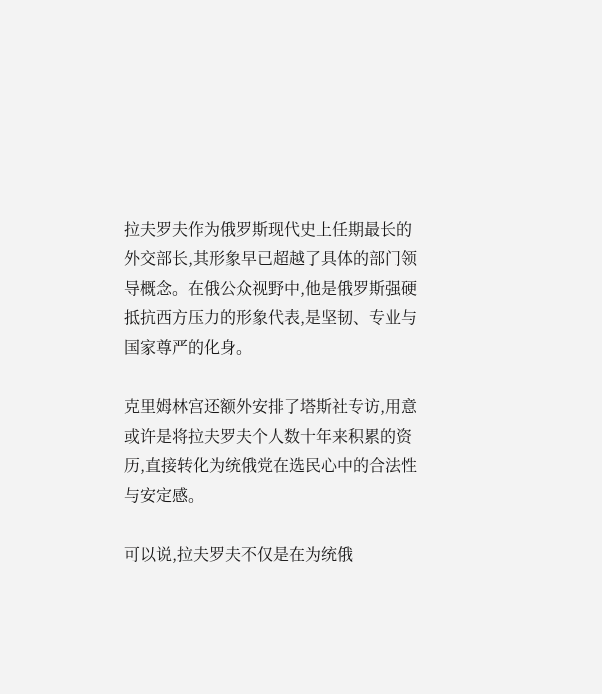拉夫罗夫作为俄罗斯现代史上任期最长的外交部长,其形象早已超越了具体的部门领导概念。在俄公众视野中,他是俄罗斯强硬抵抗西方压力的形象代表,是坚韧、专业与国家尊严的化身。

克里姆林宫还额外安排了塔斯社专访,用意或许是将拉夫罗夫个人数十年来积累的资历,直接转化为统俄党在选民心中的合法性与安定感。

可以说,拉夫罗夫不仅是在为统俄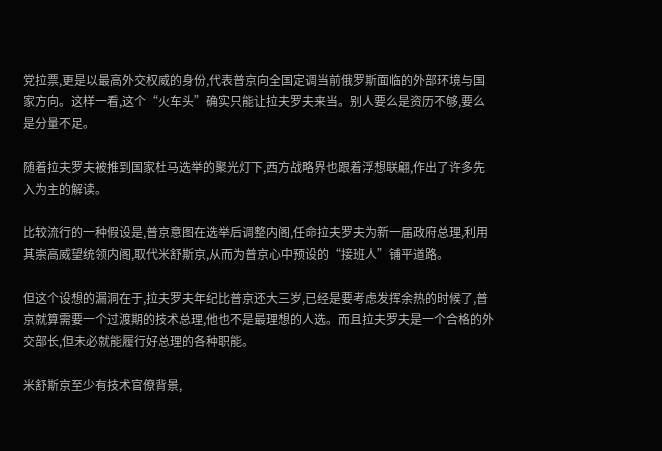党拉票,更是以最高外交权威的身份,代表普京向全国定调当前俄罗斯面临的外部环境与国家方向。这样一看,这个“火车头”确实只能让拉夫罗夫来当。别人要么是资历不够,要么是分量不足。

随着拉夫罗夫被推到国家杜马选举的聚光灯下,西方战略界也跟着浮想联翩,作出了许多先入为主的解读。

比较流行的一种假设是,普京意图在选举后调整内阁,任命拉夫罗夫为新一届政府总理,利用其崇高威望统领内阁,取代米舒斯京,从而为普京心中预设的“接班人”铺平道路。

但这个设想的漏洞在于,拉夫罗夫年纪比普京还大三岁,已经是要考虑发挥余热的时候了,普京就算需要一个过渡期的技术总理,他也不是最理想的人选。而且拉夫罗夫是一个合格的外交部长,但未必就能履行好总理的各种职能。

米舒斯京至少有技术官僚背景,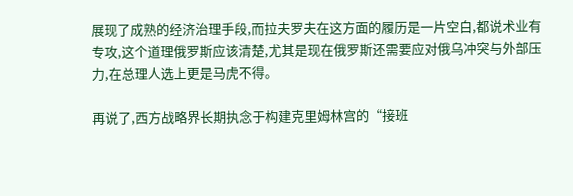展现了成熟的经济治理手段,而拉夫罗夫在这方面的履历是一片空白,都说术业有专攻,这个道理俄罗斯应该清楚,尤其是现在俄罗斯还需要应对俄乌冲突与外部压力,在总理人选上更是马虎不得。

再说了,西方战略界长期执念于构建克里姆林宫的“接班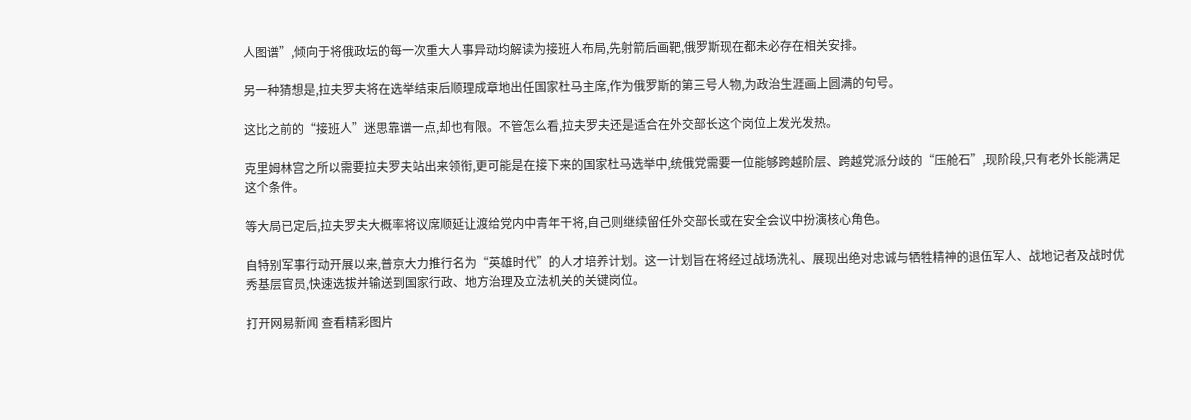人图谱”,倾向于将俄政坛的每一次重大人事异动均解读为接班人布局,先射箭后画靶,俄罗斯现在都未必存在相关安排。

另一种猜想是,拉夫罗夫将在选举结束后顺理成章地出任国家杜马主席,作为俄罗斯的第三号人物,为政治生涯画上圆满的句号。

这比之前的“接班人”迷思靠谱一点,却也有限。不管怎么看,拉夫罗夫还是适合在外交部长这个岗位上发光发热。

克里姆林宫之所以需要拉夫罗夫站出来领衔,更可能是在接下来的国家杜马选举中,统俄党需要一位能够跨越阶层、跨越党派分歧的“压舱石”,现阶段,只有老外长能满足这个条件。

等大局已定后,拉夫罗夫大概率将议席顺延让渡给党内中青年干将,自己则继续留任外交部长或在安全会议中扮演核心角色。

自特别军事行动开展以来,普京大力推行名为“英雄时代”的人才培养计划。这一计划旨在将经过战场洗礼、展现出绝对忠诚与牺牲精神的退伍军人、战地记者及战时优秀基层官员,快速选拔并输送到国家行政、地方治理及立法机关的关键岗位。

打开网易新闻 查看精彩图片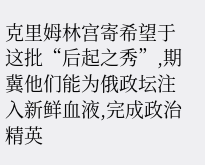克里姆林宫寄希望于这批“后起之秀”,期冀他们能为俄政坛注入新鲜血液,完成政治精英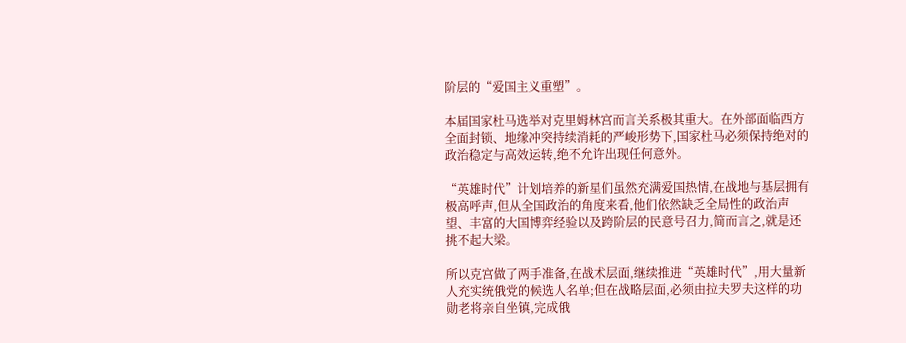阶层的“爱国主义重塑”。

本届国家杜马选举对克里姆林宫而言关系极其重大。在外部面临西方全面封锁、地缘冲突持续消耗的严峻形势下,国家杜马必须保持绝对的政治稳定与高效运转,绝不允许出现任何意外。

“英雄时代”计划培养的新星们虽然充满爱国热情,在战地与基层拥有极高呼声,但从全国政治的角度来看,他们依然缺乏全局性的政治声望、丰富的大国博弈经验以及跨阶层的民意号召力,简而言之,就是还挑不起大梁。

所以克宫做了两手准备,在战术层面,继续推进“英雄时代”,用大量新人充实统俄党的候选人名单;但在战略层面,必须由拉夫罗夫这样的功勋老将亲自坐镇,完成俄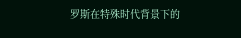罗斯在特殊时代背景下的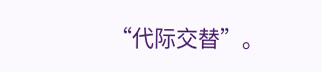“代际交替”。